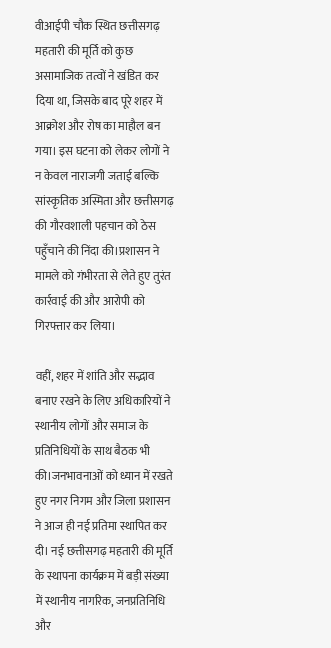वीआईपी चौक स्थित छत्तीसगढ़ महतारी की मूर्ति को कुछ असामाजिक तत्वों ने खंडित कर दिया था, जिसके बाद पूरे शहर में आक्रोश और रोष का माहौल बन गया। इस घटना को लेकर लोगों ने न केवल नाराजगी जताई बल्कि सांस्कृतिक अस्मिता और छत्तीसगढ़ की गौरवशाली पहचान को ठेस पहुँचाने की निंदा की।प्रशासन ने मामले को गंभीरता से लेते हुए तुरंत कार्रवाई की और आरोपी को गिरफ्तार कर लिया।

वहीं, शहर में शांति और सद्भाव बनाए रखने के लिए अधिकारियों ने स्थानीय लोगों और समाज के प्रतिनिधियों के साथ बैठक भी की।जनभावनाओं को ध्यान में रखते हुए नगर निगम और जिला प्रशासन ने आज ही नई प्रतिमा स्थापित कर दी। नई छत्तीसगढ़ महतारी की मूर्ति के स्थापना कार्यक्रम में बड़ी संख्या में स्थानीय नागरिक, जनप्रतिनिधि और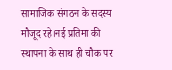सामाजिक संगठन के सदस्य मौजूद रहे।नई प्रतिमा की स्थापना के साथ ही चौक पर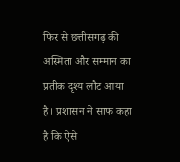फिर से छत्तीसगढ़ की अस्मिता और सम्मान का प्रतीक दृश्य लौट आया है। प्रशासन ने साफ कहा है कि ऐसे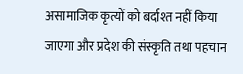असामाजिक कृत्यों को बर्दाश्त नहीं किया जाएगा और प्रदेश की संस्कृति तथा पहचान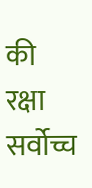की रक्षा सर्वोच्च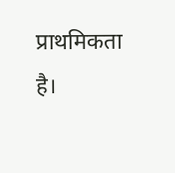प्राथमिकता है।